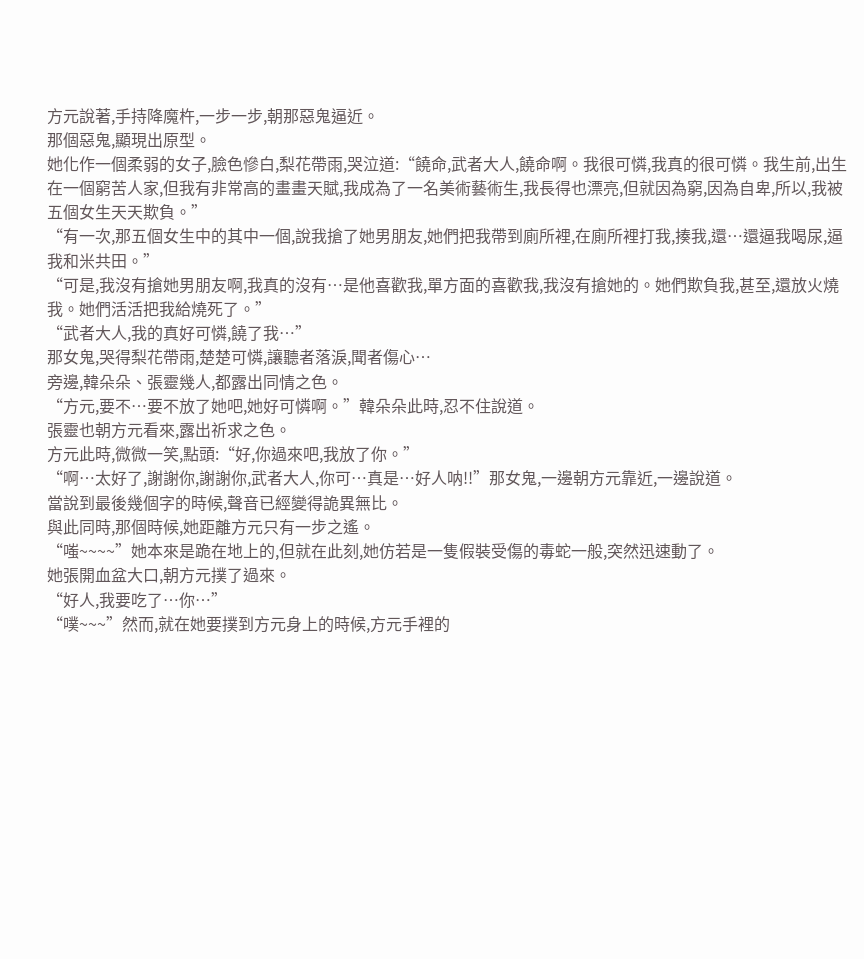方元說著,手持降魔杵,一步一步,朝那惡鬼逼近。
那個惡鬼,顯現出原型。
她化作一個柔弱的女子,臉色慘白,梨花帶雨,哭泣道:“饒命,武者大人,饒命啊。我很可憐,我真的很可憐。我生前,出生在一個窮苦人家,但我有非常高的畫畫天賦,我成為了一名美術藝術生,我長得也漂亮,但就因為窮,因為自卑,所以,我被五個女生天天欺負。”
“有一次,那五個女生中的其中一個,說我搶了她男朋友,她們把我帶到廁所裡,在廁所裡打我,揍我,還…還逼我喝尿,逼我和米共田。”
“可是,我沒有搶她男朋友啊,我真的沒有…是他喜歡我,單方面的喜歡我,我沒有搶她的。她們欺負我,甚至,還放火燒我。她們活活把我給燒死了。”
“武者大人,我的真好可憐,饒了我…”
那女鬼,哭得梨花帶雨,楚楚可憐,讓聽者落淚,聞者傷心…
旁邊,韓朵朵、張靈幾人,都露出同情之色。
“方元,要不…要不放了她吧,她好可憐啊。”韓朵朵此時,忍不住說道。
張靈也朝方元看來,露出祈求之色。
方元此時,微微一笑,點頭:“好,你過來吧,我放了你。”
“啊…太好了,謝謝你,謝謝你,武者大人,你可…真是…好人呐!!”那女鬼,一邊朝方元靠近,一邊說道。
當說到最後幾個字的時候,聲音已經變得詭異無比。
與此同時,那個時候,她距離方元只有一步之遙。
“嗤~~~~”她本來是跪在地上的,但就在此刻,她仿若是一隻假裝受傷的毒蛇一般,突然迅速動了。
她張開血盆大口,朝方元撲了過來。
“好人,我要吃了…你…”
“噗~~~”然而,就在她要撲到方元身上的時候,方元手裡的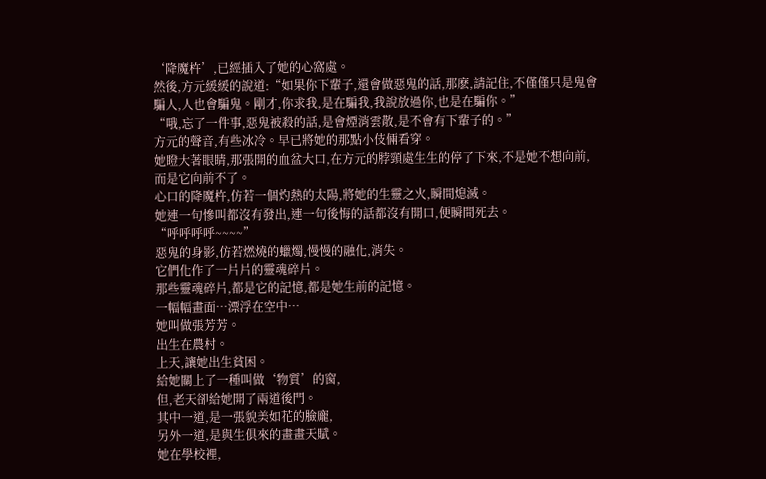‘降魔杵’,已經插入了她的心窩處。
然後,方元緩緩的說道:“如果你下輩子,還會做惡鬼的話,那麽,請記住,不僅僅只是鬼會騙人,人也會騙鬼。剛才,你求我,是在騙我,我說放過你,也是在騙你。”
“哦,忘了一件事,惡鬼被殺的話,是會煙消雲散,是不會有下輩子的。”
方元的聲音,有些冰冷。早已將她的那點小伎倆看穿。
她瞪大著眼睛,那張開的血盆大口,在方元的脖頸處生生的停了下來,不是她不想向前,而是它向前不了。
心口的降魔杵,仿若一個灼熱的太陽,將她的生靈之火,瞬間熄滅。
她連一句慘叫都沒有發出,連一句後悔的話都沒有開口,便瞬間死去。
“呼呼呼呼~~~~”
惡鬼的身影,仿若燃燒的蠟燭,慢慢的融化,消失。
它們化作了一片片的靈魂碎片。
那些靈魂碎片,都是它的記憶,都是她生前的記憶。
一幅幅畫面…漂浮在空中…
她叫做張芳芳。
出生在農村。
上天,讓她出生貧困。
給她關上了一種叫做‘物質’的窗,
但,老天卻給她開了兩道後門。
其中一道,是一張貌美如花的臉龐,
另外一道,是與生俱來的畫畫天賦。
她在學校裡,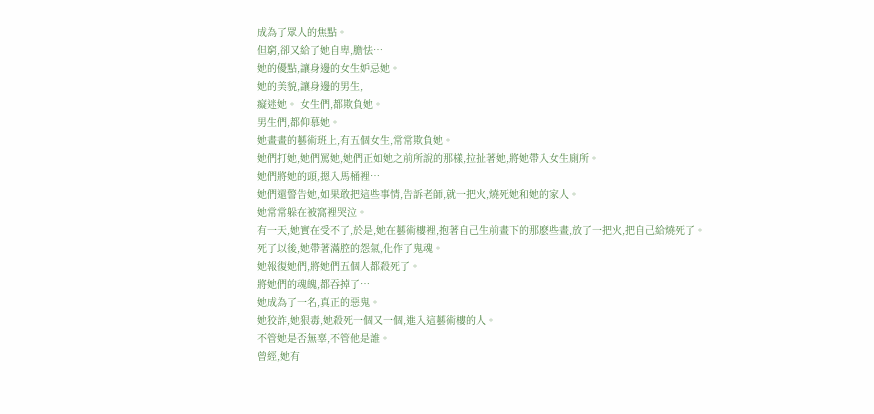成為了眾人的焦點。
但窮,卻又給了她自卑,膽怯…
她的優點,讓身邊的女生妒忌她。
她的美貌,讓身邊的男生,
癡迷她。 女生們,都欺負她。
男生們,都仰慕她。
她畫畫的藝術班上,有五個女生,常常欺負她。
她們打她,她們罵她,她們正如她之前所說的那樣,拉扯著她,將她帶入女生廁所。
她們將她的頭,摁入馬桶裡…
她們還警告她,如果敢把這些事情,告訴老師,就一把火,燒死她和她的家人。
她常常躲在被窩裡哭泣。
有一天,她實在受不了,於是,她在藝術樓裡,抱著自己生前畫下的那麽些畫,放了一把火,把自己給燒死了。
死了以後,她帶著滿腔的怨氣,化作了鬼魂。
她報復她們,將她們五個人都殺死了。
將她們的魂魄,都吞掉了…
她成為了一名,真正的惡鬼。
她狡詐,她狠毒,她殺死一個又一個,進入這藝術樓的人。
不管她是否無辜,不管他是誰。
曾經,她有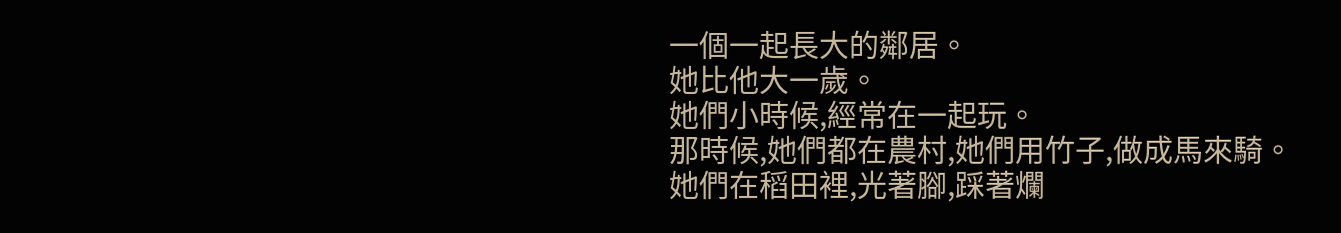一個一起長大的鄰居。
她比他大一歲。
她們小時候,經常在一起玩。
那時候,她們都在農村,她們用竹子,做成馬來騎。
她們在稻田裡,光著腳,踩著爛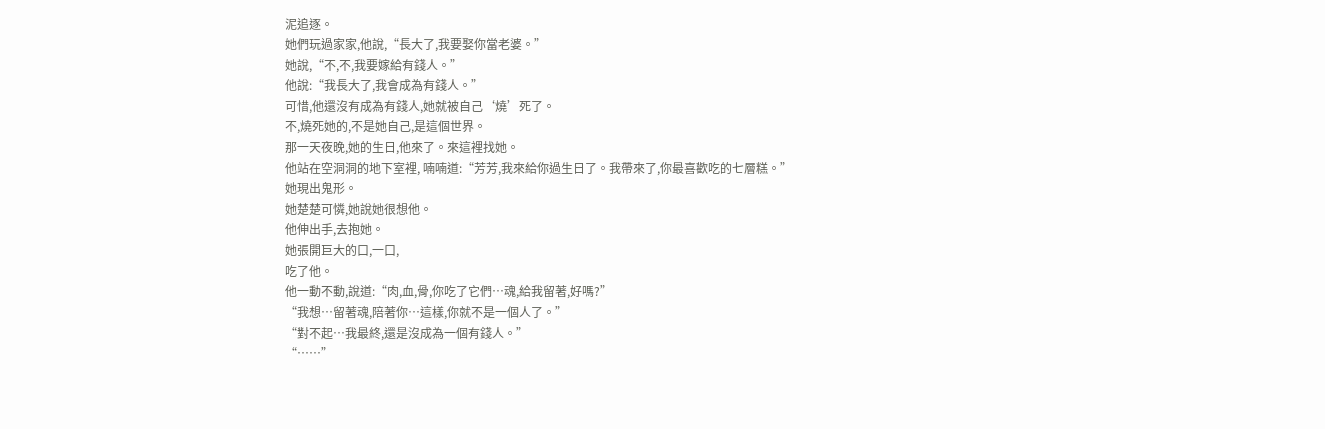泥追逐。
她們玩過家家,他說,“長大了,我要娶你當老婆。”
她說,“不,不,我要嫁給有錢人。”
他說:“我長大了,我會成為有錢人。”
可惜,他還沒有成為有錢人,她就被自己‘燒’死了。
不,燒死她的,不是她自己,是這個世界。
那一天夜晚,她的生日,他來了。來這裡找她。
他站在空洞洞的地下室裡, 喃喃道:“芳芳,我來給你過生日了。我帶來了,你最喜歡吃的七層糕。”
她現出鬼形。
她楚楚可憐,她說她很想他。
他伸出手,去抱她。
她張開巨大的口,一口,
吃了他。
他一動不動,說道:“肉,血,骨,你吃了它們…魂,給我留著,好嗎?”
“我想…留著魂,陪著你…這樣,你就不是一個人了。”
“對不起…我最終,還是沒成為一個有錢人。”
“……”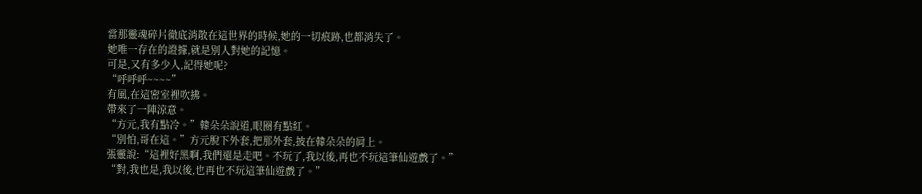當那靈魂碎片徹底消散在這世界的時候,她的一切痕跡,也都消失了。
她唯一存在的證據,就是別人對她的記憶。
可是,又有多少人,記得她呢?
“呼呼呼~~~~”
有風,在這密室裡吹拂。
帶來了一陣涼意。
“方元,我有點冷。”韓朵朵說道,眼圈有點紅。
“別怕,哥在這。”方元脫下外套,把那外套,披在韓朵朵的肩上。
張靈說:“這裡好黑啊,我們還是走吧。不玩了,我以後,再也不玩這筆仙遊戲了。”
“對,我也是,我以後,也再也不玩這筆仙遊戲了。”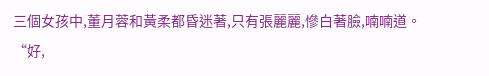三個女孩中,董月蓉和黃柔都昏迷著,只有張麗麗,慘白著臉,喃喃道。
“好,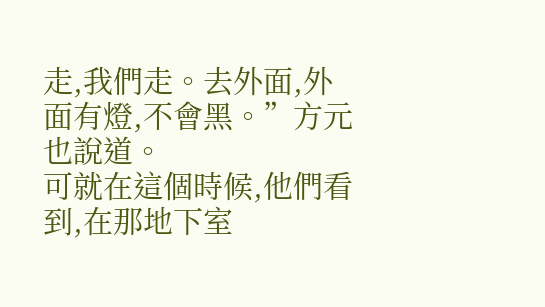走,我們走。去外面,外面有燈,不會黑。”方元也說道。
可就在這個時候,他們看到,在那地下室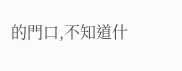的門口,不知道什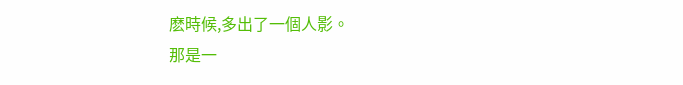麽時候,多出了一個人影。
那是一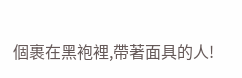個裹在黑袍裡,帶著面具的人!